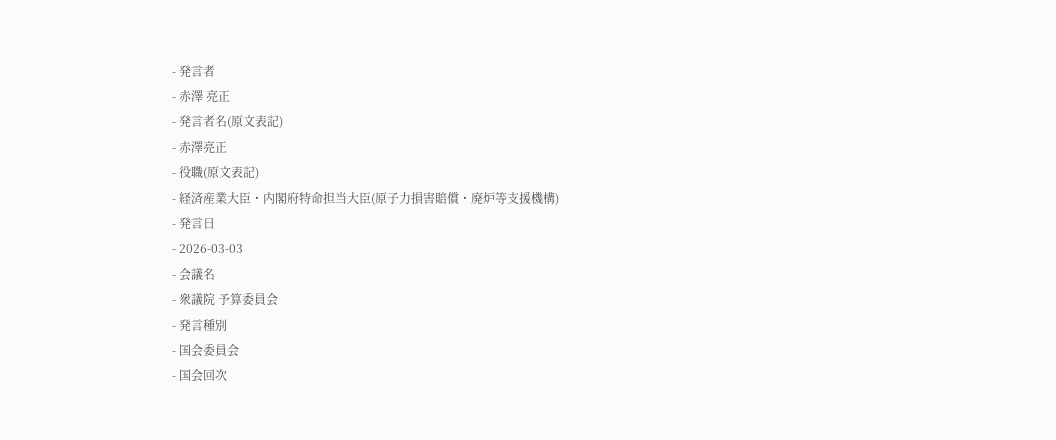- 発言者
- 赤澤 亮正
- 発言者名(原文表記)
- 赤澤亮正
- 役職(原文表記)
- 経済産業大臣・内閣府特命担当大臣(原子力損害賠償・廃炉等支援機構)
- 発言日
- 2026-03-03
- 会議名
- 衆議院 予算委員会
- 発言種別
- 国会委員会
- 国会回次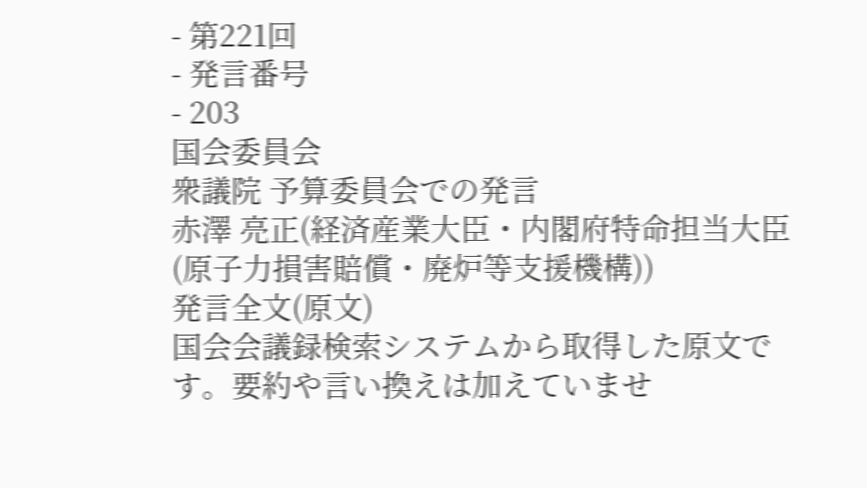- 第221回
- 発言番号
- 203
国会委員会
衆議院 予算委員会での発言
赤澤 亮正(経済産業大臣・内閣府特命担当大臣(原子力損害賠償・廃炉等支援機構))
発言全文(原文)
国会会議録検索システムから取得した原文です。要約や言い換えは加えていませ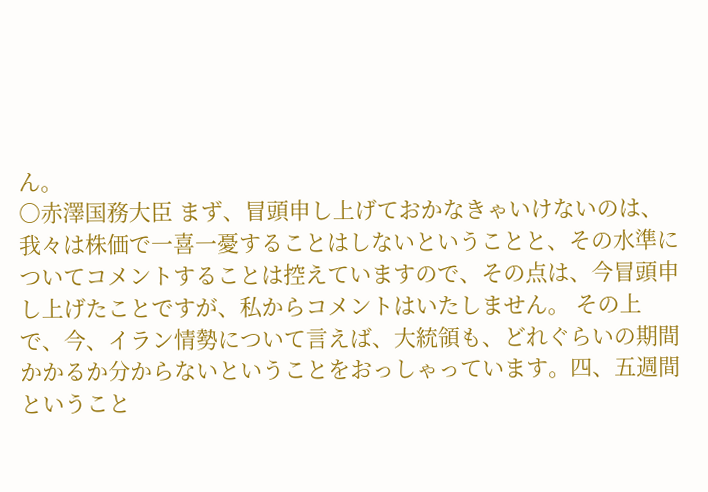ん。
○赤澤国務大臣 まず、冒頭申し上げておかなきゃいけないのは、我々は株価で一喜一憂することはしないということと、その水準についてコメントすることは控えていますので、その点は、今冒頭申し上げたことですが、私からコメントはいたしません。 その上で、今、イラン情勢について言えば、大統領も、どれぐらいの期間かかるか分からないということをおっしゃっています。四、五週間ということ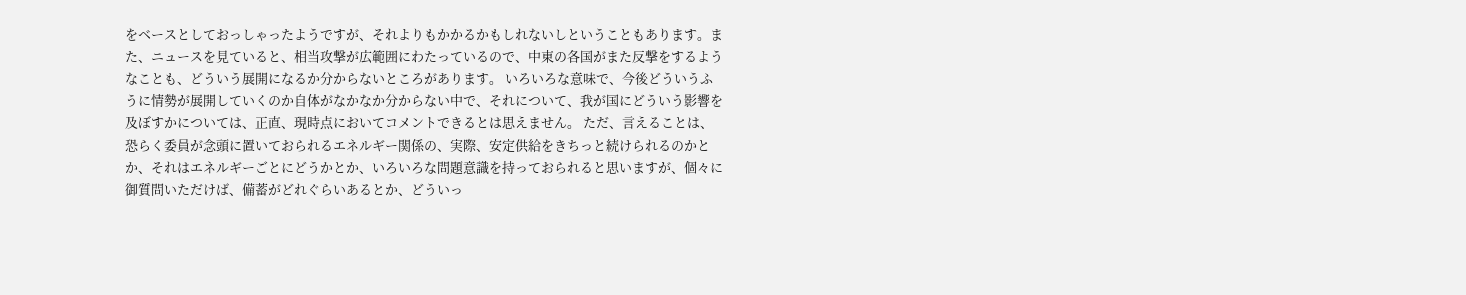をベースとしておっしゃったようですが、それよりもかかるかもしれないしということもあります。また、ニュースを見ていると、相当攻撃が広範囲にわたっているので、中東の各国がまた反撃をするようなことも、どういう展開になるか分からないところがあります。 いろいろな意味で、今後どういうふうに情勢が展開していくのか自体がなかなか分からない中で、それについて、我が国にどういう影響を及ぼすかについては、正直、現時点においてコメントできるとは思えません。 ただ、言えることは、恐らく委員が念頭に置いておられるエネルギー関係の、実際、安定供給をきちっと続けられるのかとか、それはエネルギーごとにどうかとか、いろいろな問題意識を持っておられると思いますが、個々に御質問いただけば、備蓄がどれぐらいあるとか、どういっ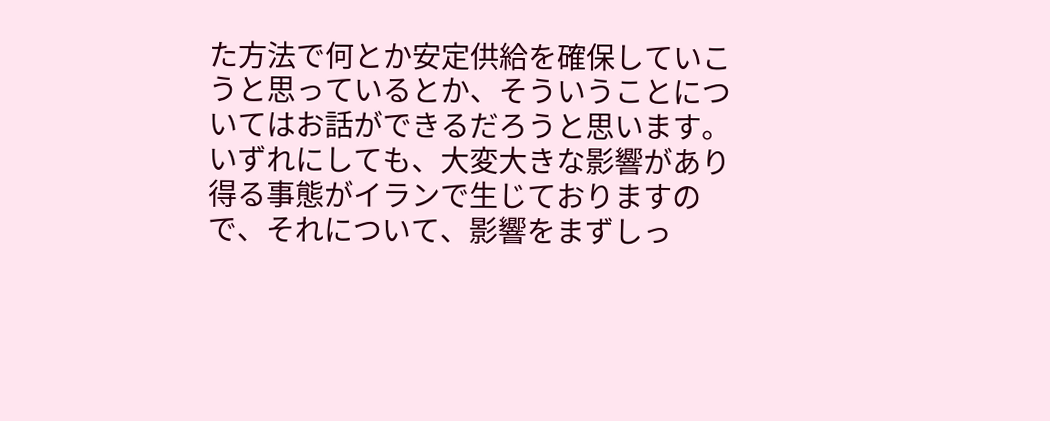た方法で何とか安定供給を確保していこうと思っているとか、そういうことについてはお話ができるだろうと思います。 いずれにしても、大変大きな影響があり得る事態がイランで生じておりますので、それについて、影響をまずしっ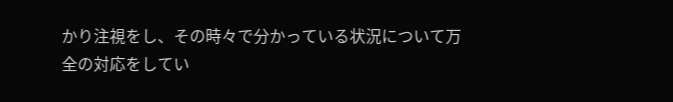かり注視をし、その時々で分かっている状況について万全の対応をしてい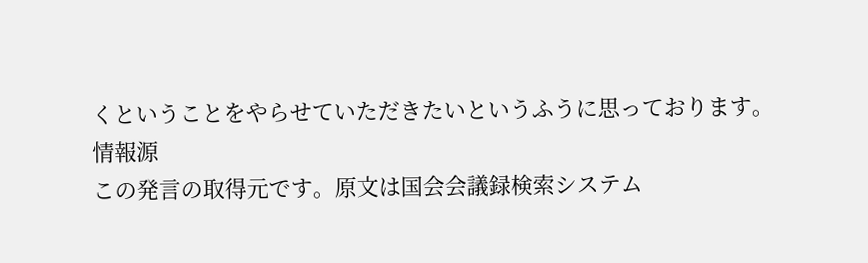くということをやらせていただきたいというふうに思っております。
情報源
この発言の取得元です。原文は国会会議録検索システム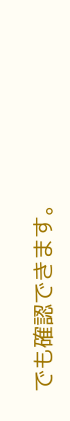でも確認できます。